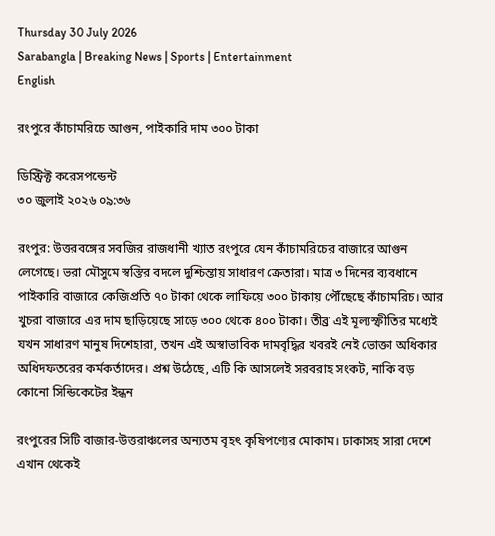Thursday 30 July 2026
Sarabangla | Breaking News | Sports | Entertainment
English

রংপুরে কাঁচামরিচে আগুন, পাইকারি দাম ৩০০ টাকা

ডিস্ট্রিক্ট করেসপন্ডেন্ট
৩০ জুলাই ২০২৬ ০৯:৩৬

রংপুর: উত্তরবঙ্গের সবজির রাজধানী খ্যাত রংপুরে যেন কাঁচামরিচের বাজারে আগুন লেগেছে। ভরা মৌসুমে স্বস্তির বদলে দুশ্চিন্তায় সাধারণ ক্রেতারা। মাত্র ৩ দিনের ব্যবধানে পাইকারি বাজারে কেজিপ্রতি ৭০ টাকা থেকে লাফিয়ে ৩০০ টাকায় পৌঁছেছে কাঁচামরিচ। আর খুচরা বাজারে এর দাম ছাড়িয়েছে সাড়ে ৩০০ থেকে ৪০০ টাকা। তীব্র এই মূল্যস্ফীতির মধ্যেই যখন সাধারণ মানুষ দিশেহারা, তখন এই অস্বাভাবিক দামবৃদ্ধির খবরই নেই ভোক্তা অধিকার অধিদফতরের কর্মকর্তাদের। প্রশ্ন উঠেছে, এটি কি আসলেই সরবরাহ সংকট, নাকি বড় কোনো সিন্ডিকেটের ইন্ধন

রংপুরের সিটি বাজার-উত্তরাঞ্চলের অন্যতম বৃহৎ কৃষিপণ্যের মোকাম। ঢাকাসহ সারা দেশে এখান থেকেই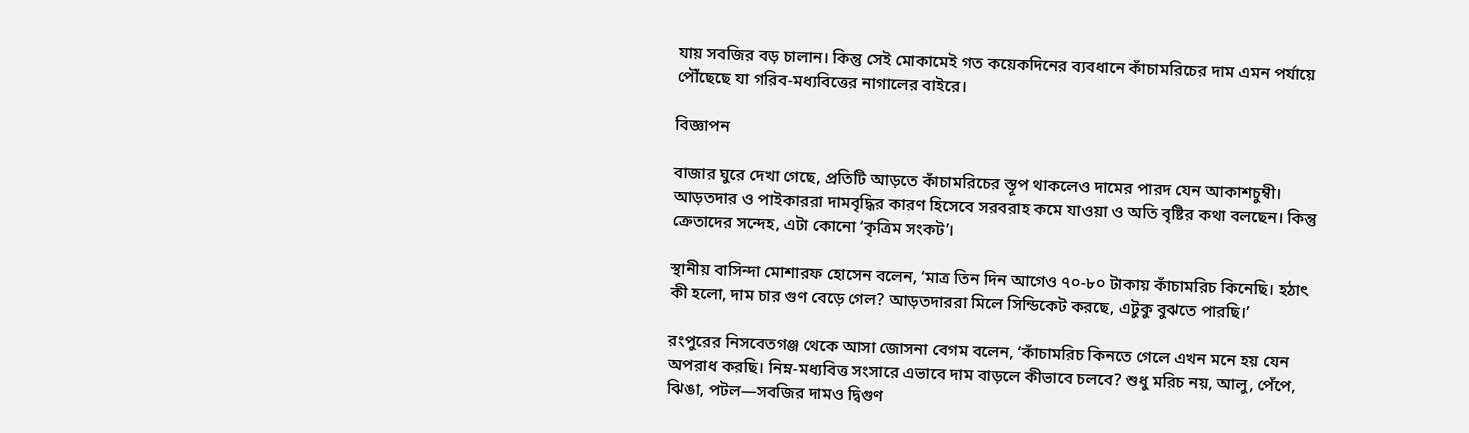যায় সবজির বড় চালান। কিন্তু সেই মোকামেই গত কয়েকদিনের ব্যবধানে কাঁচামরিচের দাম এমন পর্যায়ে পৌঁছেছে যা গরিব-মধ্যবিত্তের নাগালের বাইরে।

বিজ্ঞাপন

বাজার ঘুরে দেখা গেছে, প্রতিটি আড়তে কাঁচামরিচের স্তূপ থাকলেও দামের পারদ যেন আকাশচুম্বী। আড়তদার ও পাইকাররা দামবৃদ্ধির কারণ হিসেবে সরবরাহ কমে যাওয়া ও অতি বৃষ্টির কথা বলছেন। কিন্তু ক্রেতাদের সন্দেহ, এটা কোনো ‘কৃত্রিম সংকট’।

স্থানীয় বাসিন্দা মোশারফ হোসেন বলেন, ‘মাত্র তিন দিন আগেও ৭০-৮০ টাকায় কাঁচামরিচ কিনেছি। হঠাৎ কী হলো, দাম চার গুণ বেড়ে গেল? আড়তদাররা মিলে সিন্ডিকেট করছে, এটুকু বুঝতে পারছি।’

রংপুরের নিসবেতগঞ্জ থেকে আসা জোসনা বেগম বলেন, ‘কাঁচামরিচ কিনতে গেলে এখন মনে হয় যেন অপরাধ করছি। নিম্ন-মধ্যবিত্ত সংসারে এভাবে দাম বাড়লে কীভাবে চলবে? শুধু মরিচ নয়, আলু, পেঁপে, ঝিঙা, পটল—সবজির দামও দ্বিগুণ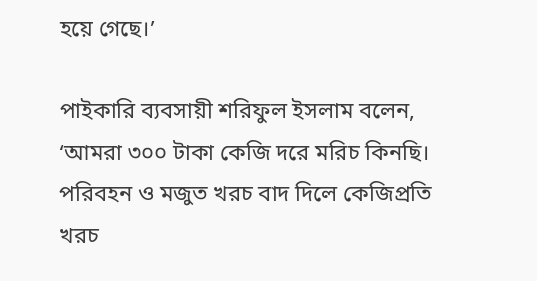হয়ে গেছে।’

পাইকারি ব্যবসায়ী শরিফুল ইসলাম বলেন, ‘আমরা ৩০০ টাকা কেজি দরে মরিচ কিনছি। পরিবহন ও মজুত খরচ বাদ দিলে কেজিপ্রতি খরচ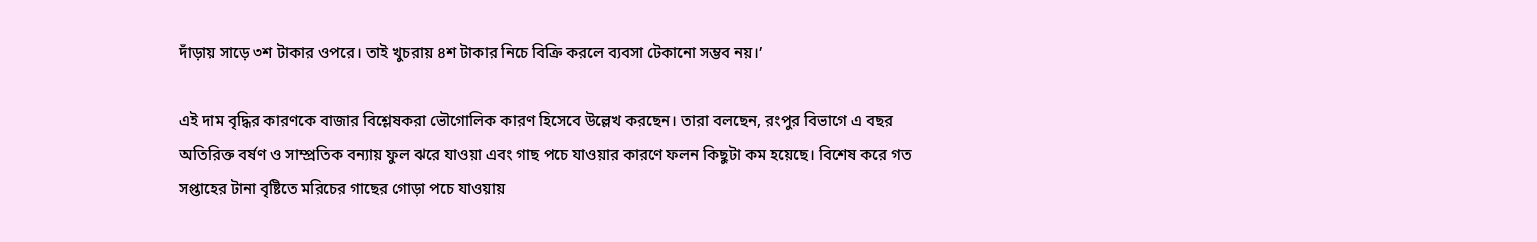দাঁড়ায় সাড়ে ৩শ টাকার ওপরে। তাই খুচরায় ৪শ টাকার নিচে বিক্রি করলে ব্যবসা টেকানো সম্ভব নয়।’

এই দাম বৃদ্ধির কারণকে বাজার বিশ্লেষকরা ভৌগোলিক কারণ হিসেবে উল্লেখ করছেন। তারা বলছেন, রংপুর বিভাগে এ বছর অতিরিক্ত বর্ষণ ও সাম্প্রতিক বন্যায় ফুল ঝরে যাওয়া এবং গাছ পচে যাওয়ার কারণে ফলন কিছুটা কম হয়েছে। বিশেষ করে গত সপ্তাহের টানা বৃষ্টিতে মরিচের গাছের গোড়া পচে যাওয়ায়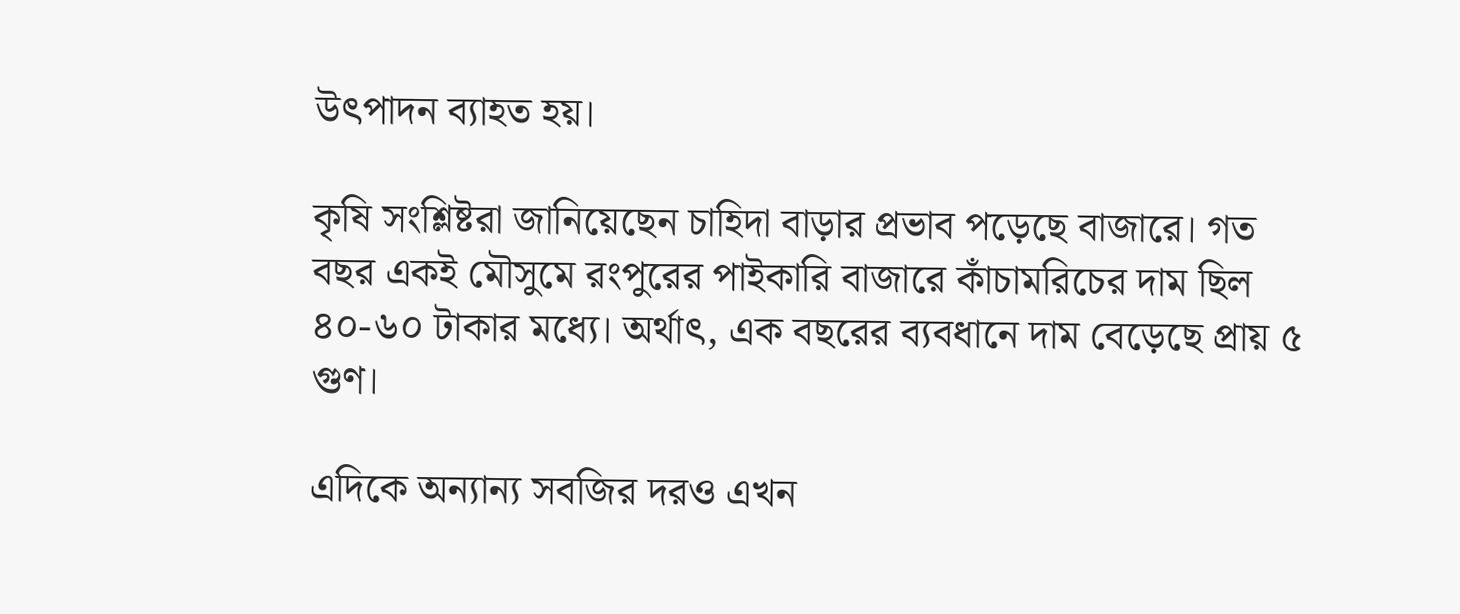উৎপাদন ব্যাহত হয়।

কৃষি সংশ্লিষ্টরা জানিয়েছেন চাহিদা বাড়ার প্রভাব পড়েছে বাজারে। গত বছর একই মৌসুমে রংপুরের পাইকারি বাজারে কাঁচামরিচের দাম ছিল ৪০-৬০ টাকার মধ্যে। অর্থাৎ, এক বছরের ব্যবধানে দাম বেড়েছে প্রায় ৫ গুণ।

এদিকে অন্যান্য সবজির দরও এখন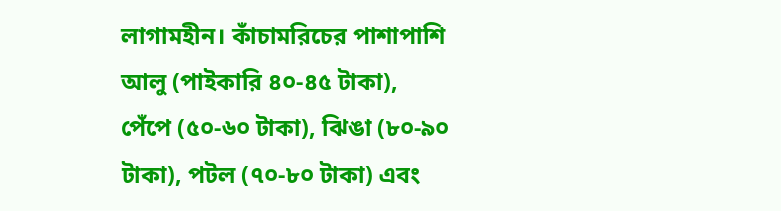লাগামহীন। কাঁচামরিচের পাশাপাশি আলু (পাইকারি ৪০-৪৫ টাকা), পেঁপে (৫০-৬০ টাকা), ঝিঙা (৮০-৯০ টাকা), পটল (৭০-৮০ টাকা) এবং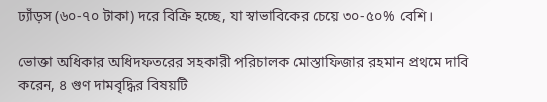ঢ্যাঁড়স (৬০-৭০ টাকা) দরে বিক্রি হচ্ছে, যা স্বাভাবিকের চেয়ে ৩০-৫০% বেশি।

ভোক্তা অধিকার অধিদফতরের সহকারী পরিচালক মোস্তাফিজার রহমান প্রথমে দাবি করেন, ৪ গুণ দামবৃদ্ধির বিষয়টি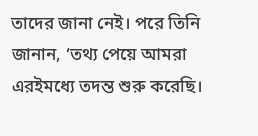তাদের জানা নেই। পরে তিনি জানান, ‘তথ্য পেয়ে আমরা এরইমধ্যে তদন্ত শুরু করেছি।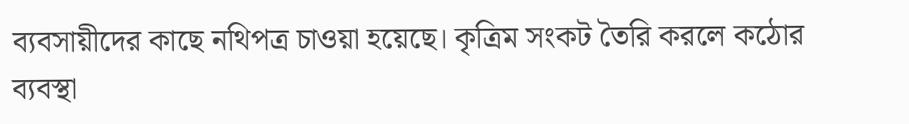ব্যবসায়ীদের কাছে নথিপত্র চাওয়া হয়েছে। কৃত্রিম সংকট তৈরি করলে কঠোর ব্যবস্থা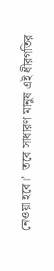নেওয়া হবে।’  তবে সাধারণ মানুষ এই ধীরগতির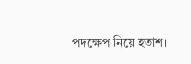পদক্ষেপ নিয়ে হতাশ।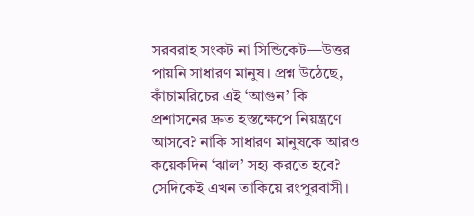সরবরাহ সংকট না সিন্ডিকেট—উত্তর পায়নি সাধারণ মানুষ। প্রশ্ন উঠেছে, কাঁচামরিচের এই ‘আগুন’ কি প্রশাসনের দ্রুত হস্তক্ষেপে নিয়ন্ত্রণে আসবে? নাকি সাধারণ মানুষকে আরও কয়েকদিন ‘ঝাল’ সহ্য করতে হবে? সেদিকেই এখন তাকিয়ে রংপুরবাসী।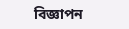বিজ্ঞাপন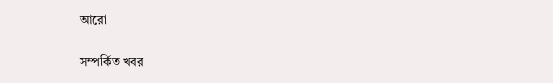আরো

সম্পর্কিত খবর